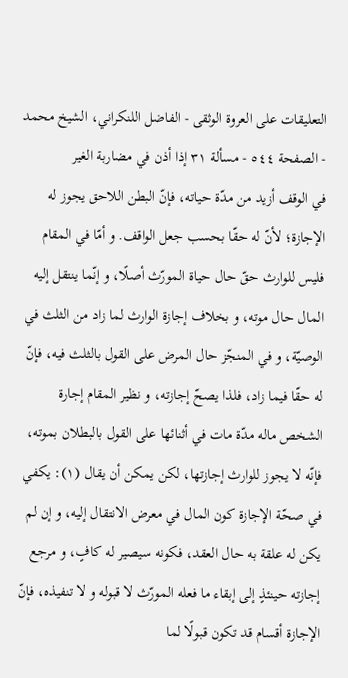التعليقات على العروة الوثقى - الفاضل اللنكراني، الشيخ محمد - الصفحة ٥٤٤ - مسألة ٣١ إذا أذن في مضاربة الغير
في الوقف أزيد من مدّة حياته، فإنّ البطن اللاحق يجوز له الإجازة؛ لأنّ له حقّا بحسب جعل الواقف. و أمّا في المقام فليس للوارث حقّ حال حياة المورّث أصلًا، و إنّما ينتقل إليه المال حال موته، و بخلاف إجازة الوارث لما زاد من الثلث في الوصيّة، و في المنجّز حال المرض على القول بالثلث فيه، فإنّ له حقّا فيما زاد، فلذا يصحّ إجازته، و نظير المقام إجارة الشخص ماله مدّة مات في أثنائها على القول بالبطلان بموته، فإنّه لا يجوز للوارث إجازتها، لكن يمكن أن يقال (١): يكفي في صحّة الإجازة كون المال في معرض الانتقال إليه، و إن لم يكن له علقة به حال العقد، فكونه سيصير له كافٍ، و مرجع إجازته حينئذٍ إلى إبقاء ما فعله المورّث لا قبوله و لا تنفيذه، فإنّ الإجازة أقسام قد تكون قبولًا لما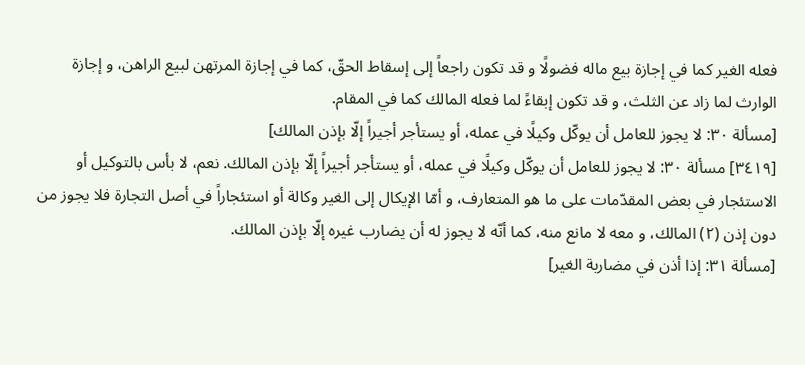فعله الغير كما في إجازة بيع ماله فضولًا و قد تكون راجعاً إلى إسقاط الحقّ، كما في إجازة المرتهن لبيع الراهن، و إجازة الوارث لما زاد عن الثلث، و قد تكون إبقاءً لما فعله المالك كما في المقام.
[مسألة ٣٠: لا يجوز للعامل أن يوكّل وكيلًا في عمله، أو يستأجر أجيراً إلّا بإذن المالك]
[٣٤١٩] مسألة ٣٠: لا يجوز للعامل أن يوكّل وكيلًا في عمله، أو يستأجر أجيراً إلّا بإذن المالك. نعم، لا بأس بالتوكيل أو الاستئجار في بعض المقدّمات على ما هو المتعارف، و أمّا الإيكال إلى الغير وكالة أو استئجاراً في أصل التجارة فلا يجوز من دون إذن (٢) المالك، و معه لا مانع منه، كما أنّه لا يجوز له أن يضارب غيره إلّا بإذن المالك.
[مسألة ٣١: إذا أذن في مضاربة الغير]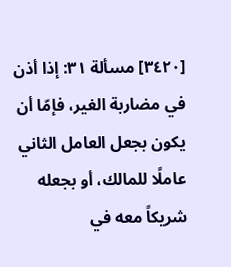[٣٤٢٠] مسألة ٣١: إذا أذن في مضاربة الغير، فإمّا أن يكون بجعل العامل الثاني عاملًا للمالك، أو بجعله شريكاً معه في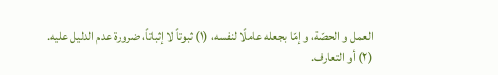العمل و الحصّة، و إمّا بجعله عاملًا لنفسه، (١) ثبوتاً لا إثباتاً، ضرورة عدم الدليل عليه.
(٢) أو التعارف.